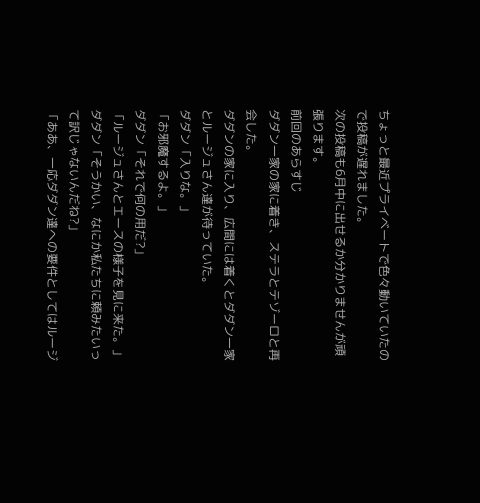ちょっと最近プライベートで色々動いていたので投稿が遅れました。
次の投稿も6月中に出せるか分かりませんが頑張ります。
前回のあらすじ
ダダン一家の家に着き、ステラとテゾーロと再会した。
ダダンの家に入り、広間には着くとダダン一家とルージュさん達が待っていた。
ダダン「入りな。」
「お邪魔するよ。」
ダダン「それで何の用だ?」
「ルージュさんとエースの様子を見に来た。」
ダダン「そうかい、なにか私たちに頼みたいって訳じゃないんだね?」
「ああ、一応ダダン達への要件としてはルージ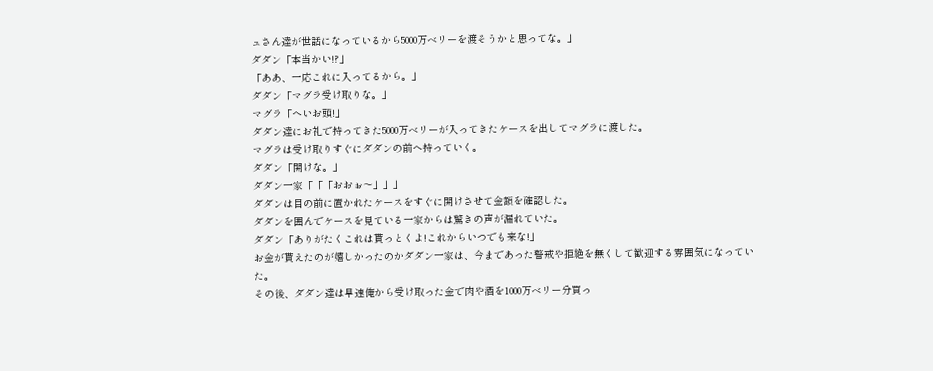ュさん達が世話になっているから5000万ベリーを渡そうかと思ってな。」
ダダン「本当かい!?」
「ああ、一応これに入ってるから。」
ダダン「マグラ受け取りな。」
マグラ「へいお頭!」
ダダン達にお礼で持ってきた5000万ベリーが入ってきたケースを出してマグラに渡した。
マグラは受け取りすぐにダダンの前へ持っていく。
ダダン「開けな。」
ダダン一家「「「おおぉ〜」」」
ダダンは目の前に置かれたケースをすぐに開けさせて金額を確認した。
ダダンを囲んでケースを見ている一家からは驚きの声が漏れていた。
ダダン「ありがたくこれは貰っとくよ!これからいつでも来な!」
お金が貰えたのが嬉しかったのかダダン一家は、今まであった警戒や拒絶を無くして歓迎する雰囲気になっていた。
その後、ダダン達は早速俺から受け取った金で肉や酒を1000万ベリー分買っ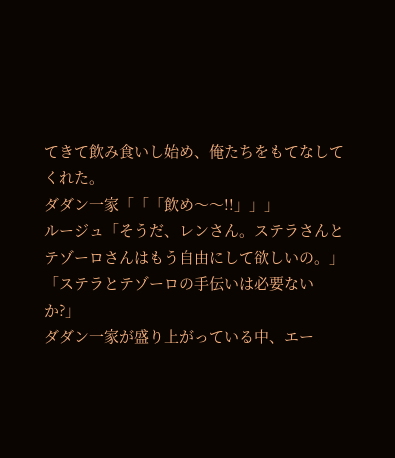てきて飲み食いし始め、俺たちをもてなしてくれた。
ダダン一家「「「飲め〜〜!!」」」
ルージュ「そうだ、レンさん。ステラさんとテゾーロさんはもう自由にして欲しいの。」
「ステラとテゾーロの手伝いは必要ないか?」
ダダン一家が盛り上がっている中、エー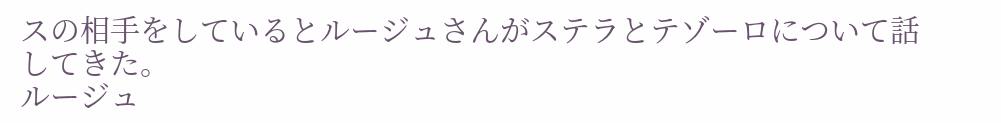スの相手をしているとルージュさんがステラとテゾーロについて話してきた。
ルージュ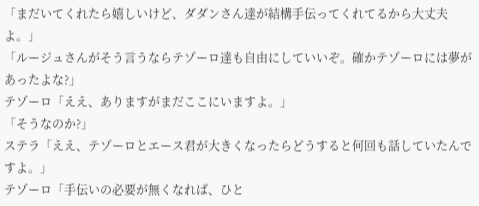「まだいてくれたら嬉しいけど、ダダンさん達が結構手伝ってくれてるから大丈夫よ。」
「ルージュさんがそう言うならテゾーロ達も自由にしていいぞ。確かテゾーロには夢があったよな?」
テゾーロ「ええ、ありますがまだここにいますよ。」
「そうなのか?」
ステラ「ええ、テゾーロとエース君が大きくなったらどうすると何回も話していたんですよ。」
テゾーロ「手伝いの必要が無くなれば、ひと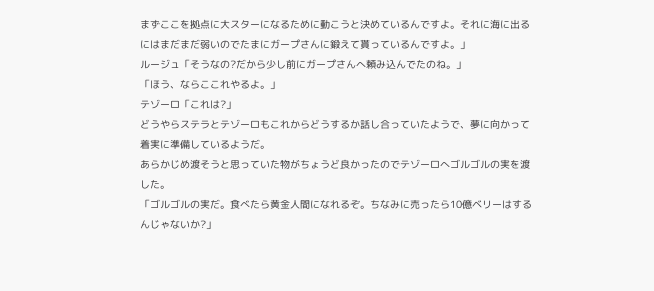まずここを拠点に大スターになるために動こうと決めているんですよ。それに海に出るにはまだまだ弱いのでたまにガープさんに鍛えて貰っているんですよ。」
ルージュ「そうなの?だから少し前にガープさんへ頼み込んでたのね。」
「ほう、ならここれやるよ。」
テゾーロ「これは?」
どうやらステラとテゾーロもこれからどうするか話し合っていたようで、夢に向かって着実に準備しているようだ。
あらかじめ渡そうと思っていた物がちょうど良かったのでテゾーロへゴルゴルの実を渡した。
「ゴルゴルの実だ。食べたら黄金人間になれるぞ。ちなみに売ったら10億ベリーはするんじゃないか?」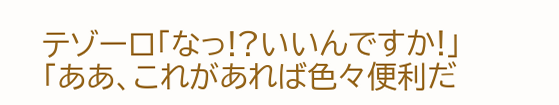テゾーロ「なっ!?いいんですか!」
「ああ、これがあれば色々便利だ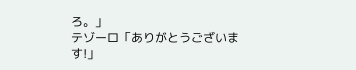ろ。」
テゾーロ「ありがとうございます!」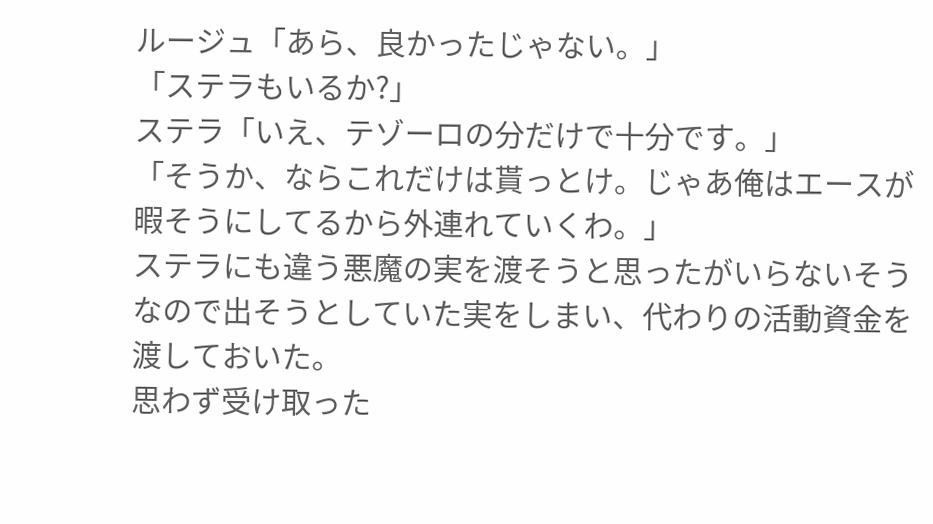ルージュ「あら、良かったじゃない。」
「ステラもいるか?」
ステラ「いえ、テゾーロの分だけで十分です。」
「そうか、ならこれだけは貰っとけ。じゃあ俺はエースが暇そうにしてるから外連れていくわ。」
ステラにも違う悪魔の実を渡そうと思ったがいらないそうなので出そうとしていた実をしまい、代わりの活動資金を渡しておいた。
思わず受け取った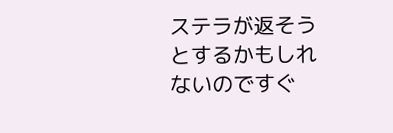ステラが返そうとするかもしれないのですぐ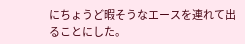にちょうど暇そうなエースを連れて出ることにした。